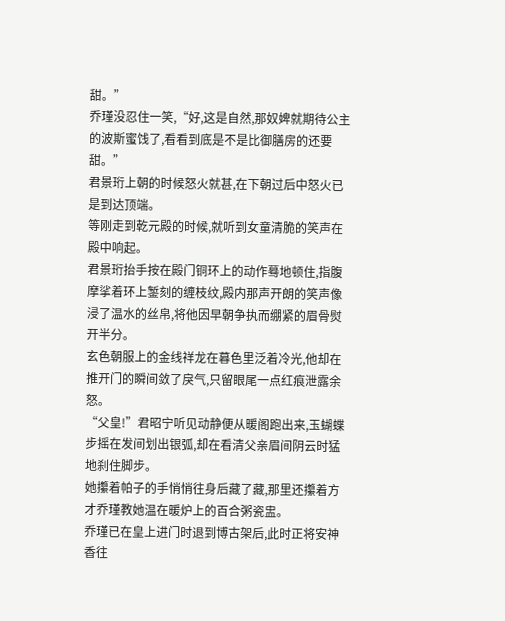甜。”
乔瑾没忍住一笑,“好,这是自然,那奴婢就期待公主的波斯蜜饯了,看看到底是不是比御膳房的还要甜。”
君景珩上朝的时候怒火就甚,在下朝过后中怒火已是到达顶端。
等刚走到乾元殿的时候,就听到女童清脆的笑声在殿中响起。
君景珩抬手按在殿门铜环上的动作蓦地顿住,指腹摩挲着环上錾刻的缠枝纹,殿内那声开朗的笑声像浸了温水的丝帛,将他因早朝争执而绷紧的眉骨熨开半分。
玄色朝服上的金线祥龙在暮色里泛着冷光,他却在推开门的瞬间敛了戾气,只留眼尾一点红痕泄露余怒。
“父皇!”君昭宁听见动静便从暖阁跑出来,玉蝴蝶步摇在发间划出银弧,却在看清父亲眉间阴云时猛地刹住脚步。
她攥着帕子的手悄悄往身后藏了藏,那里还攥着方才乔瑾教她温在暖炉上的百合粥瓷盅。
乔瑾已在皇上进门时退到博古架后,此时正将安神香往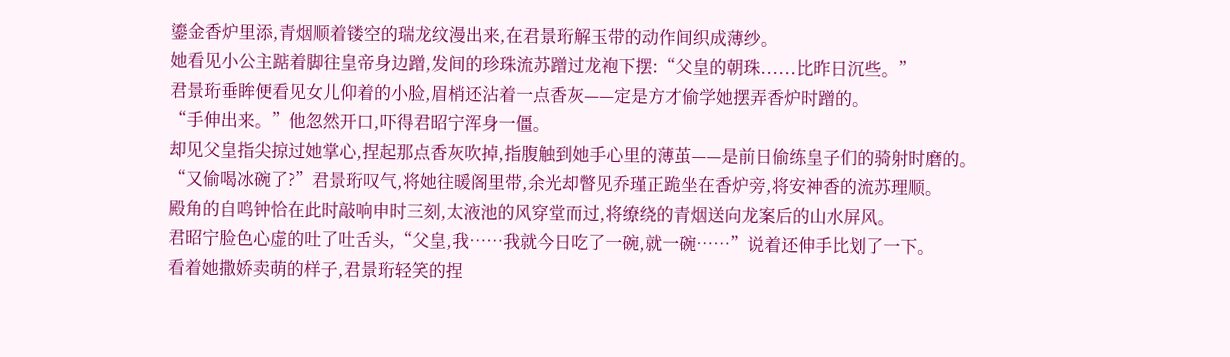鎏金香炉里添,青烟顺着镂空的瑞龙纹漫出来,在君景珩解玉带的动作间织成薄纱。
她看见小公主踮着脚往皇帝身边蹭,发间的珍珠流苏蹭过龙袍下摆:“父皇的朝珠......比昨日沉些。”
君景珩垂眸便看见女儿仰着的小脸,眉梢还沾着一点香灰——定是方才偷学她摆弄香炉时蹭的。
“手伸出来。”他忽然开口,吓得君昭宁浑身一僵。
却见父皇指尖掠过她掌心,捏起那点香灰吹掉,指腹触到她手心里的薄茧——是前日偷练皇子们的骑射时磨的。
“又偷喝冰碗了?”君景珩叹气,将她往暖阁里带,余光却瞥见乔瑾正跪坐在香炉旁,将安神香的流苏理顺。
殿角的自鸣钟恰在此时敲响申时三刻,太液池的风穿堂而过,将缭绕的青烟送向龙案后的山水屏风。
君昭宁脸色心虚的吐了吐舌头,“父皇,我……我就今日吃了一碗,就一碗……”说着还伸手比划了一下。
看着她撒娇卖萌的样子,君景珩轻笑的捏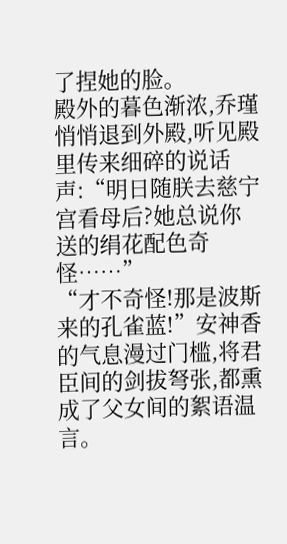了捏她的脸。
殿外的暮色渐浓,乔瑾悄悄退到外殿,听见殿里传来细碎的说话声:“明日随朕去慈宁宫看母后?她总说你送的绢花配色奇怪……”
“才不奇怪!那是波斯来的孔雀蓝!”安神香的气息漫过门槛,将君臣间的剑拔弩张,都熏成了父女间的絮语温言。